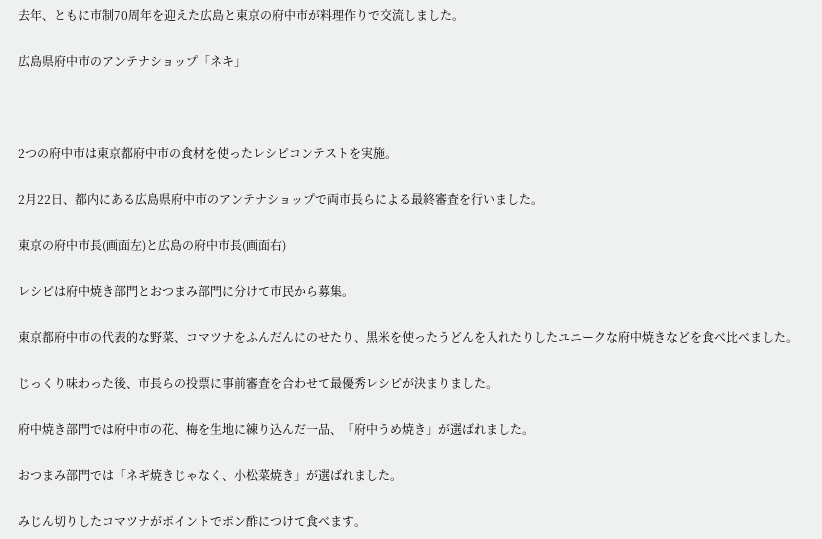去年、ともに市制70周年を迎えた広島と東京の府中市が料理作りで交流しました。

広島県府中市のアンテナショップ「ネキ」



2つの府中市は東京都府中市の食材を使ったレシピコンテストを実施。

2月22日、都内にある広島県府中市のアンテナショップで両市長らによる最終審査を行いました。

東京の府中市長(画面左)と広島の府中市長(画面右)

レシピは府中焼き部門とおつまみ部門に分けて市民から募集。

東京都府中市の代表的な野菜、コマツナをふんだんにのせたり、黒米を使ったうどんを入れたりしたユニークな府中焼きなどを食べ比べました。

じっくり味わった後、市長らの投票に事前審査を合わせて最優秀レシピが決まりました。

府中焼き部門では府中市の花、梅を生地に練り込んだ一品、「府中うめ焼き」が選ばれました。

おつまみ部門では「ネギ焼きじゃなく、小松菜焼き」が選ばれました。

みじん切りしたコマツナがポイントでポン酢につけて食べます。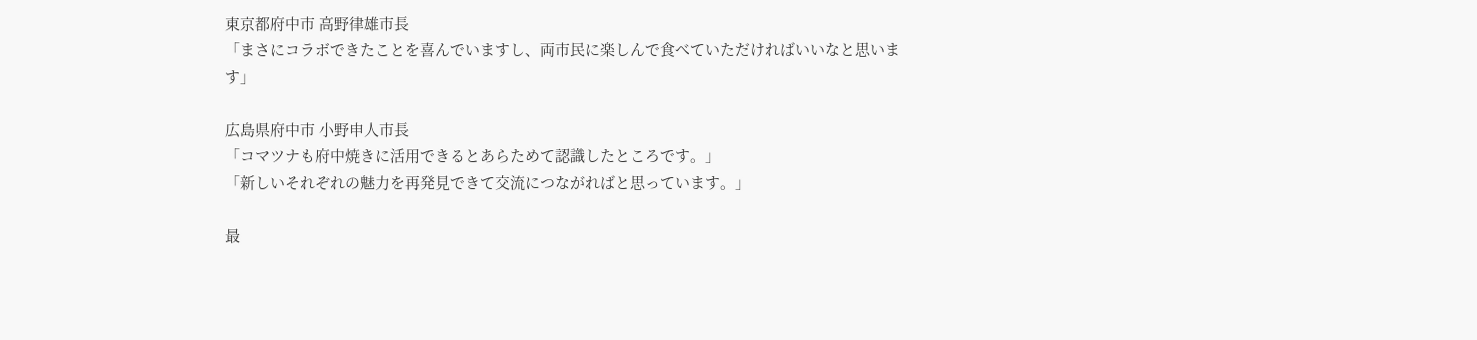東京都府中市 高野律雄市長
「まさにコラボできたことを喜んでいますし、両市民に楽しんで食べていただければいいなと思います」

広島県府中市 小野申人市長
「コマツナも府中焼きに活用できるとあらためて認識したところです。」
「新しいそれぞれの魅力を再発見できて交流につながればと思っています。」

最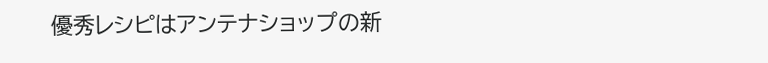優秀レシピはアンテナショップの新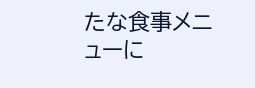たな食事メニューに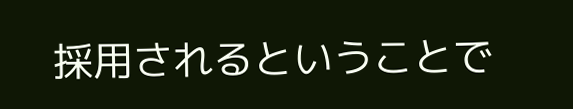採用されるということで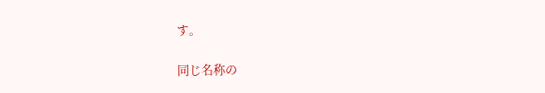す。

同じ名称の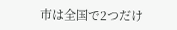市は全国で2つだけ